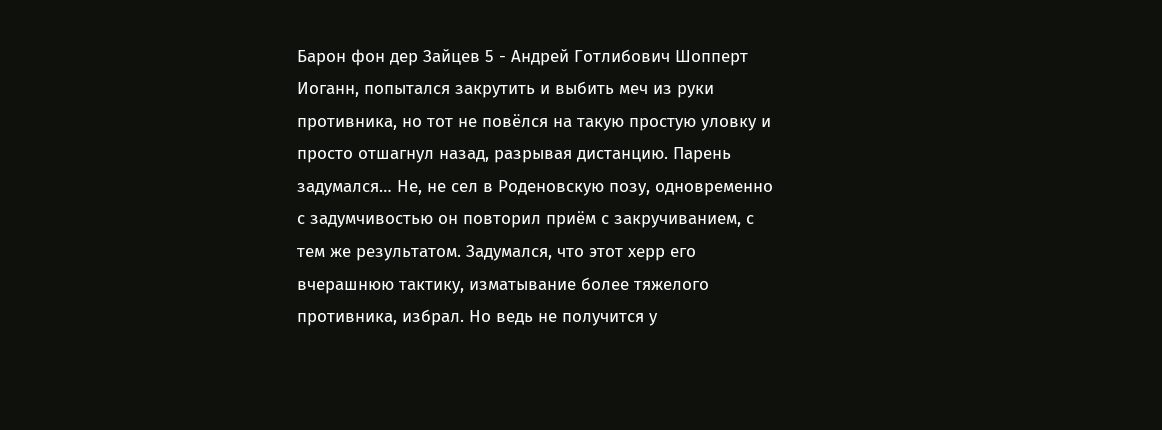Барон фон дер Зайцев 5 - Андрей Готлибович Шопперт
Иоганн, попытался закрутить и выбить меч из руки противника, но тот не повёлся на такую простую уловку и просто отшагнул назад, разрывая дистанцию. Парень задумался… Не, не сел в Роденовскую позу, одновременно с задумчивостью он повторил приём с закручиванием, с тем же результатом. Задумался, что этот херр его вчерашнюю тактику, изматывание более тяжелого противника, избрал. Но ведь не получится у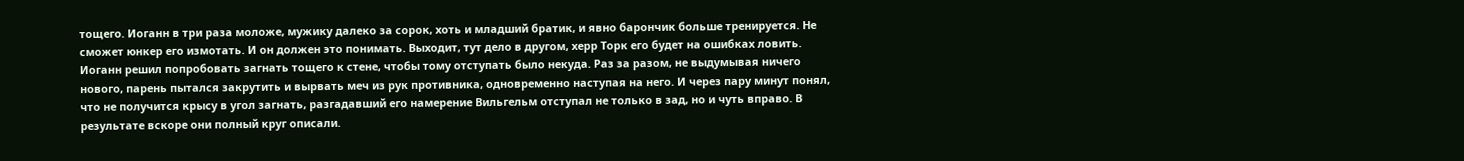тощего. Иоганн в три раза моложе, мужику далеко за сорок, хоть и младший братик, и явно барончик больше тренируется. Не сможет юнкер его измотать. И он должен это понимать. Выходит, тут дело в другом, херр Торк его будет на ошибках ловить.
Иоганн решил попробовать загнать тощего к стене, чтобы тому отступать было некуда. Раз за разом, не выдумывая ничего нового, парень пытался закрутить и вырвать меч из рук противника, одновременно наступая на него. И через пару минут понял, что не получится крысу в угол загнать, разгадавший его намерение Вильгельм отступал не только в зад, но и чуть вправо. В результате вскоре они полный круг описали.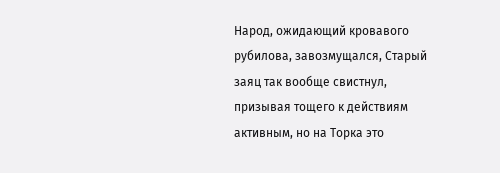Народ, ожидающий кровавого рубилова, завозмущался, Старый заяц так вообще свистнул, призывая тощего к действиям активным, но на Торка это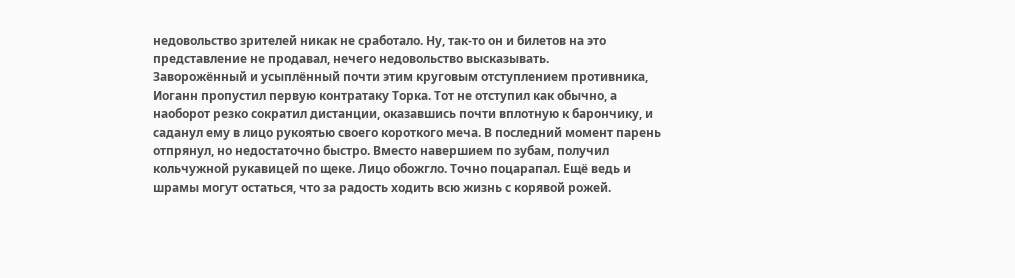недовольство зрителей никак не сработало. Ну, так-то он и билетов на это представление не продавал, нечего недовольство высказывать.
Заворожённый и усыплённый почти этим круговым отступлением противника, Иоганн пропустил первую контратаку Торка. Тот не отступил как обычно, а наоборот резко сократил дистанции, оказавшись почти вплотную к барончику, и саданул ему в лицо рукоятью своего короткого меча. В последний момент парень отпрянул, но недостаточно быстро. Вместо навершием по зубам, получил кольчужной рукавицей по щеке. Лицо обожгло. Точно поцарапал. Ещё ведь и шрамы могут остаться, что за радость ходить всю жизнь с корявой рожей.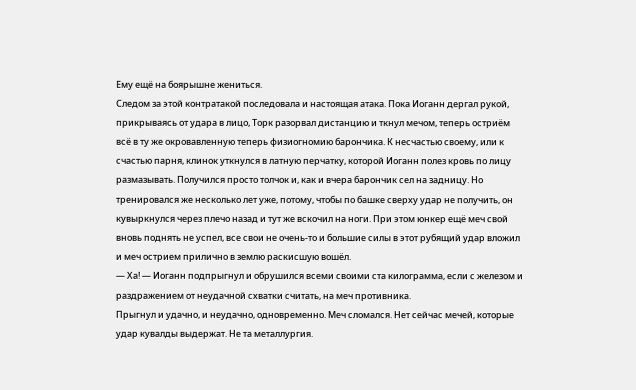Ему ещё на боярышне жениться.
Следом за этой контратакой последовала и настоящая атака. Пока Иоганн дергал рукой, прикрываясь от удара в лицо, Торк разорвал дистанцию и ткнул мечом, теперь остриём всё в ту же окровавленную теперь физиогномию барончика. К несчастью своему, или к счастью парня, клинок уткнулся в латную перчатку, которой Иоганн полез кровь по лицу размазывать. Получился просто толчок и, как и вчера барончик сел на задницу. Но тренировался же несколько лет уже, потому, чтобы по башке сверху удар не получить, он кувыркнулся через плечо назад и тут же вскочил на ноги. При этом юнкер ещё меч свой вновь поднять не успел, все свои не очень-то и большие силы в этот рубящий удар вложил и меч острием прилично в землю раскисшую вошёл.
— Ха! — Иоганн подпрыгнул и обрушился всеми своими ста килограмма, если с железом и раздражением от неудачной схватки считать, на меч противника.
Прыгнул и удачно, и неудачно, одновременно. Меч сломался. Нет сейчас мечей, которые удар кувалды выдержат. Не та металлургия.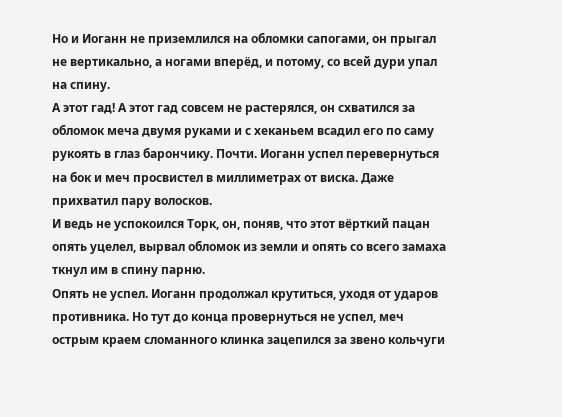Но и Иоганн не приземлился на обломки сапогами, он прыгал не вертикально, а ногами вперёд, и потому, со всей дури упал на спину.
А этот гад! А этот гад совсем не растерялся, он схватился за обломок меча двумя руками и с хеканьем всадил его по саму рукоять в глаз барончику. Почти. Иоганн успел перевернуться на бок и меч просвистел в миллиметрах от виска. Даже прихватил пару волосков.
И ведь не успокоился Торк, он, поняв, что этот вёрткий пацан опять уцелел, вырвал обломок из земли и опять со всего замаха ткнул им в спину парню.
Опять не успел. Иоганн продолжал крутиться, уходя от ударов противника. Но тут до конца провернуться не успел, меч острым краем сломанного клинка зацепился за звено кольчуги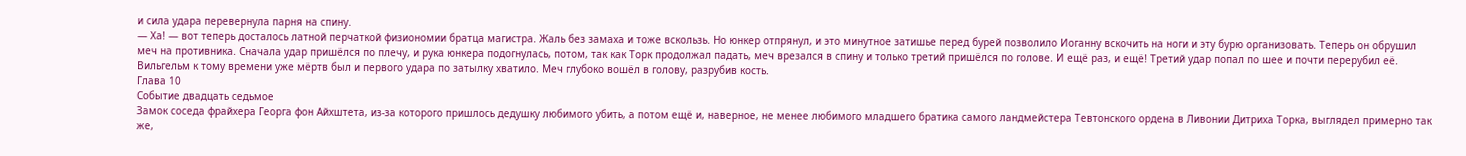и сила удара перевернула парня на спину.
— Ха! — вот теперь досталось латной перчаткой физиономии братца магистра. Жаль без замаха и тоже вскользь. Но юнкер отпрянул, и это минутное затишье перед бурей позволило Иоганну вскочить на ноги и эту бурю организовать. Теперь он обрушил меч на противника. Сначала удар пришёлся по плечу, и рука юнкера подогнулась, потом, так как Торк продолжал падать, меч врезался в спину и только третий пришёлся по голове. И ещё раз, и ещё! Третий удар попал по шее и почти перерубил её. Вильгельм к тому времени уже мёртв был и первого удара по затылку хватило. Меч глубоко вошёл в голову, разрубив кость.
Глава 10
Событие двадцать седьмое
Замок соседа фрайхера Георга фон Айхштета, из-за которого пришлось дедушку любимого убить, а потом ещё и, наверное, не менее любимого младшего братика самого ландмейстера Тевтонского ордена в Ливонии Дитриха Торка, выглядел примерно так же,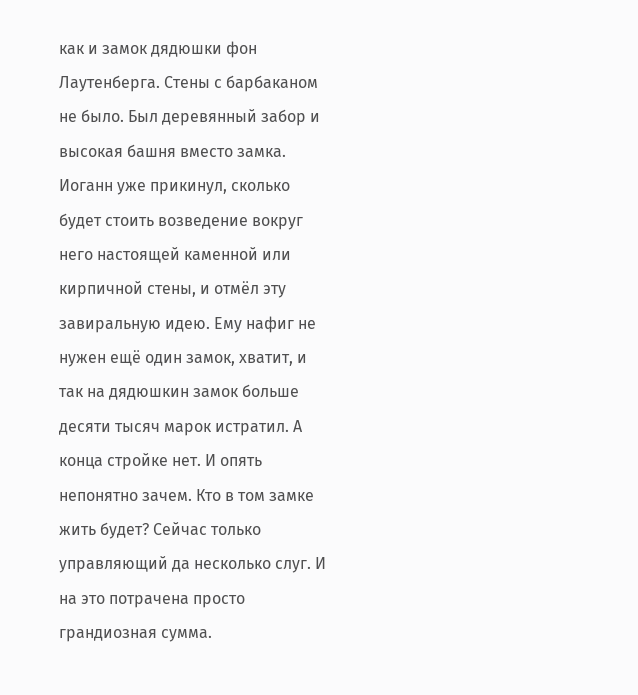как и замок дядюшки фон Лаутенберга. Стены с барбаканом не было. Был деревянный забор и высокая башня вместо замка. Иоганн уже прикинул, сколько будет стоить возведение вокруг него настоящей каменной или кирпичной стены, и отмёл эту завиральную идею. Ему нафиг не нужен ещё один замок, хватит, и так на дядюшкин замок больше десяти тысяч марок истратил. А конца стройке нет. И опять непонятно зачем. Кто в том замке жить будет? Сейчас только управляющий да несколько слуг. И на это потрачена просто грандиозная сумма.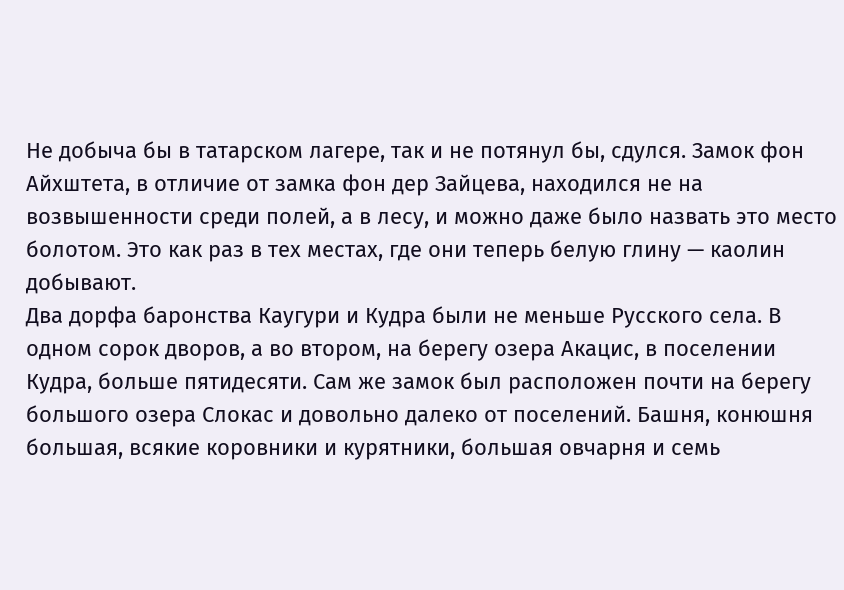Не добыча бы в татарском лагере, так и не потянул бы, сдулся. Замок фон Айхштета, в отличие от замка фон дер Зайцева, находился не на возвышенности среди полей, а в лесу, и можно даже было назвать это место болотом. Это как раз в тех местах, где они теперь белую глину — каолин добывают.
Два дорфа баронства Каугури и Кудра были не меньше Русского села. В одном сорок дворов, а во втором, на берегу озера Акацис, в поселении Кудра, больше пятидесяти. Сам же замок был расположен почти на берегу большого озера Слокас и довольно далеко от поселений. Башня, конюшня большая, всякие коровники и курятники, большая овчарня и семь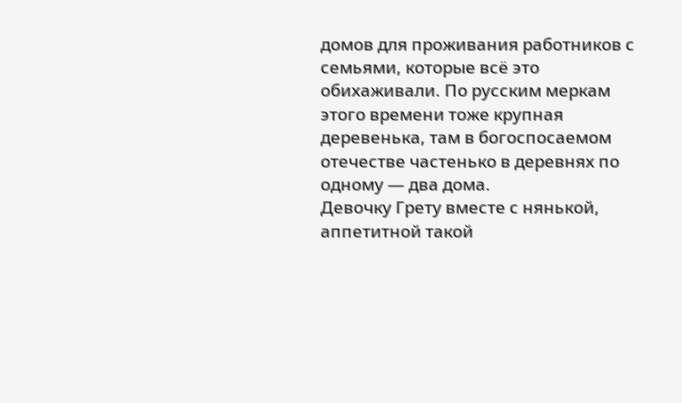домов для проживания работников с семьями, которые всё это обихаживали. По русским меркам этого времени тоже крупная деревенька, там в богоспосаемом отечестве частенько в деревнях по одному — два дома.
Девочку Грету вместе с нянькой, аппетитной такой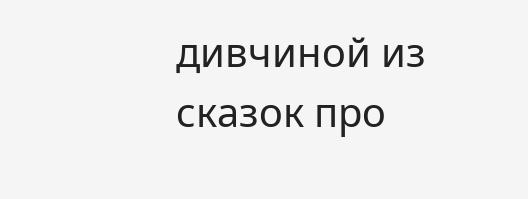дивчиной из сказок про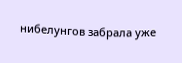нибелунгов забрала уже